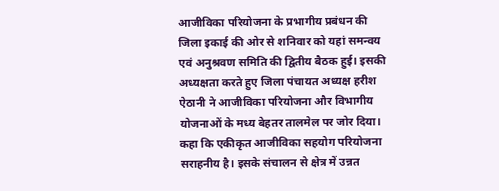आजीविका परियोजना के प्रभागीय प्रबंधन की जिला इकाई की ओर से शनिवार को यहां समन्वय एवं अनुश्रवण समिति की द्वितीय बैठक हुई। इसकी अध्यक्षता करते हुए जिला पंचायत अध्यक्ष हरीश ऐठानी ने आजीविका परियोजना और विभागीय योजनाओं के मध्य बेहतर तालमेल पर जोर दिया। कहा कि एकीकृत आजीविका सहयोग परियोजना सराहनीय है। इसके संचालन से क्षेत्र में उन्नत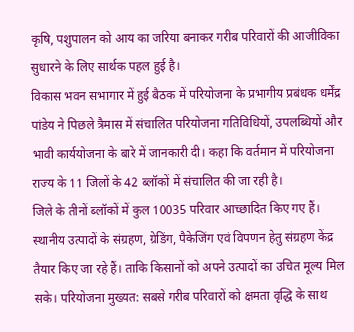कृषि, पशुपालन को आय का जरिया बनाकर गरीब परिवारों की आजीविका सुधारने के लिए सार्थक पहल हुई है।
विकास भवन सभागार में हुई बैठक में परियोजना के प्रभागीय प्रबंधक धर्मेंद्र पांडेय ने पिछले त्रैमास में संचालित परियोजना गतिविधियों, उपलब्धियों और भावी कार्ययोजना के बारे में जानकारी दी। कहा कि वर्तमान में परियोजना राज्य के 11 जिलों के 42 ब्लॉकों में संचालित की जा रही है।
जिले के तीनों ब्लॉकों में कुल 10035 परिवार आच्छादित किए गए हैं। स्थानीय उत्पादों के संग्रहण, ग्रेडिंग, पैकेजिंग एवं विपणन हेतु संग्रहण केंद्र तैयार किए जा रहे हैं। ताकि किसानों को अपने उत्पादों का उचित मूल्य मिल सके। परियोजना मुख्यत: सबसे गरीब परिवारों को क्षमता वृद्धि के साथ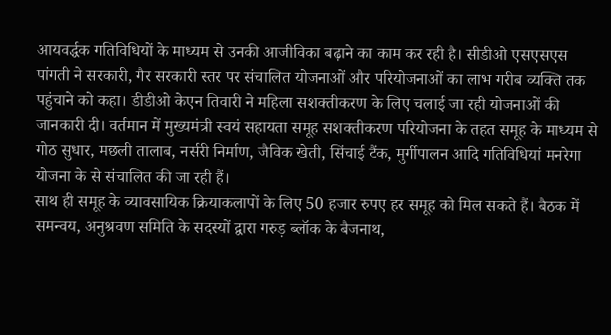आयवर्द्धक गतिविधियों के माध्यम से उनकी आजीविका बढ़ाने का काम कर रही है। सीडीओ एसएसएस पांगती ने सरकारी, गैर सरकारी स्तर पर संचालित योजनाओं और परियोजनाओं का लाभ गरीब व्यक्ति तक पहुंचाने को कहा। डीडीओ केएन तिवारी ने महिला सशक्तीकरण के लिए चलाई जा रही योजनाओं की जानकारी दी। वर्तमान में मुख्यमंत्री स्वयं सहायता समूह सशक्तीकरण परियोजना के तहत समूह के माध्यम से गोठ सुधार, मछली तालाब, नर्सरी निर्माण, जैविक खेती, सिंचाई टैंक, मुर्गीपालन आदि गतिविधियां मनरेगा योजना के से संचालित की जा रही हैं।
साथ ही समूह के व्यावसायिक क्रियाकलापों के लिए 50 हजार रुपए हर समूह को मिल सकते हैं। बैठक में समन्वय, अनुश्रवण समिति के सदस्यों द्वारा गरुड़ ब्लॉक के बैजनाथ,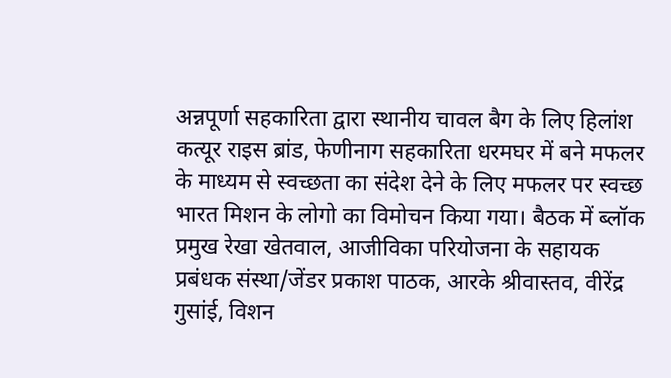अन्नपूर्णा सहकारिता द्वारा स्थानीय चावल बैग के लिए हिलांश कत्यूर राइस ब्रांड, फेणीनाग सहकारिता धरमघर में बने मफलर के माध्यम से स्वच्छता का संदेश देने के लिए मफलर पर स्वच्छ भारत मिशन के लोगो का विमोचन किया गया। बैठक में ब्लॉक प्रमुख रेखा खेतवाल, आजीविका परियोजना के सहायक प्रबंधक संस्था/जेंडर प्रकाश पाठक, आरके श्रीवास्तव, वीरेंद्र गुसांई, विशन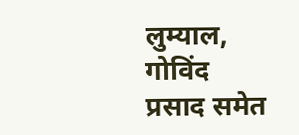लुम्याल, गोविंद प्रसाद समेत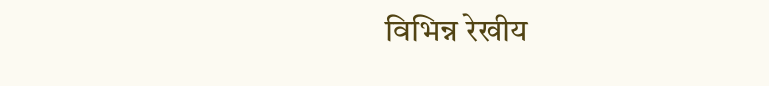विभिन्न रेखीय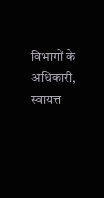विभागों के अधिकारी, स्वायत्त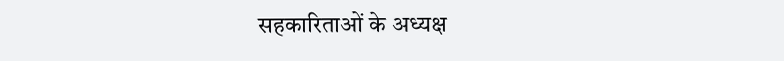सहकारिताओं के अध्यक्ष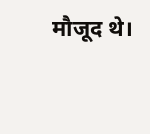मौजूद थे।